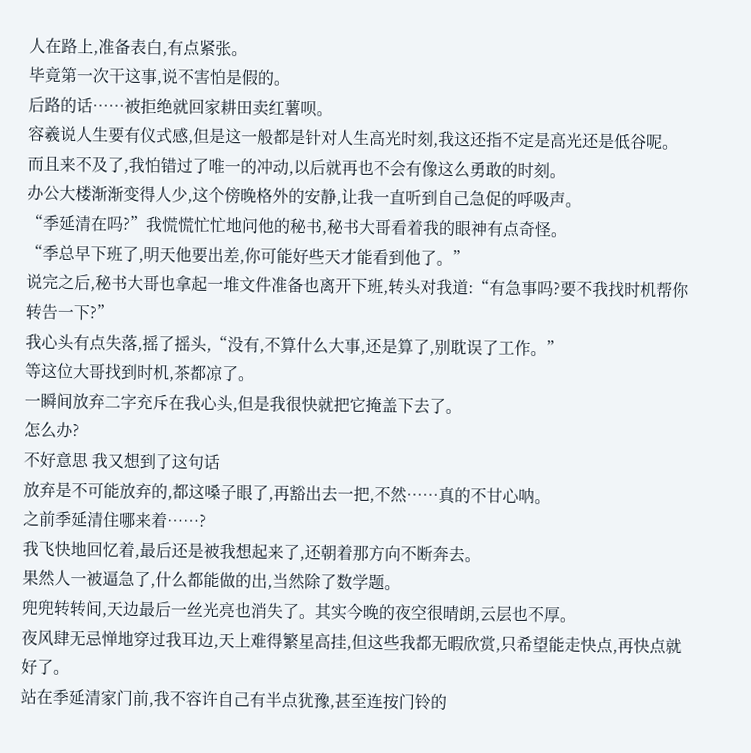人在路上,准备表白,有点紧张。
毕竟第一次干这事,说不害怕是假的。
后路的话……被拒绝就回家耕田卖红薯呗。
容羲说人生要有仪式感,但是这一般都是针对人生高光时刻,我这还指不定是高光还是低谷呢。
而且来不及了,我怕错过了唯一的冲动,以后就再也不会有像这么勇敢的时刻。
办公大楼渐渐变得人少,这个傍晚格外的安静,让我一直听到自己急促的呼吸声。
“季延清在吗?”我慌慌忙忙地问他的秘书,秘书大哥看着我的眼神有点奇怪。
“季总早下班了,明天他要出差,你可能好些天才能看到他了。”
说完之后,秘书大哥也拿起一堆文件准备也离开下班,转头对我道:“有急事吗?要不我找时机帮你转告一下?”
我心头有点失落,摇了摇头,“没有,不算什么大事,还是算了,别耽误了工作。”
等这位大哥找到时机,茶都凉了。
一瞬间放弃二字充斥在我心头,但是我很快就把它掩盖下去了。
怎么办?
不好意思 我又想到了这句话
放弃是不可能放弃的,都这嗓子眼了,再豁出去一把,不然……真的不甘心呐。
之前季延清住哪来着……?
我飞快地回忆着,最后还是被我想起来了,还朝着那方向不断奔去。
果然人一被逼急了,什么都能做的出,当然除了数学题。
兜兜转转间,天边最后一丝光亮也消失了。其实今晚的夜空很晴朗,云层也不厚。
夜风肆无忌惮地穿过我耳边,天上难得繁星高挂,但这些我都无暇欣赏,只希望能走快点,再快点就好了。
站在季延清家门前,我不容许自己有半点犹豫,甚至连按门铃的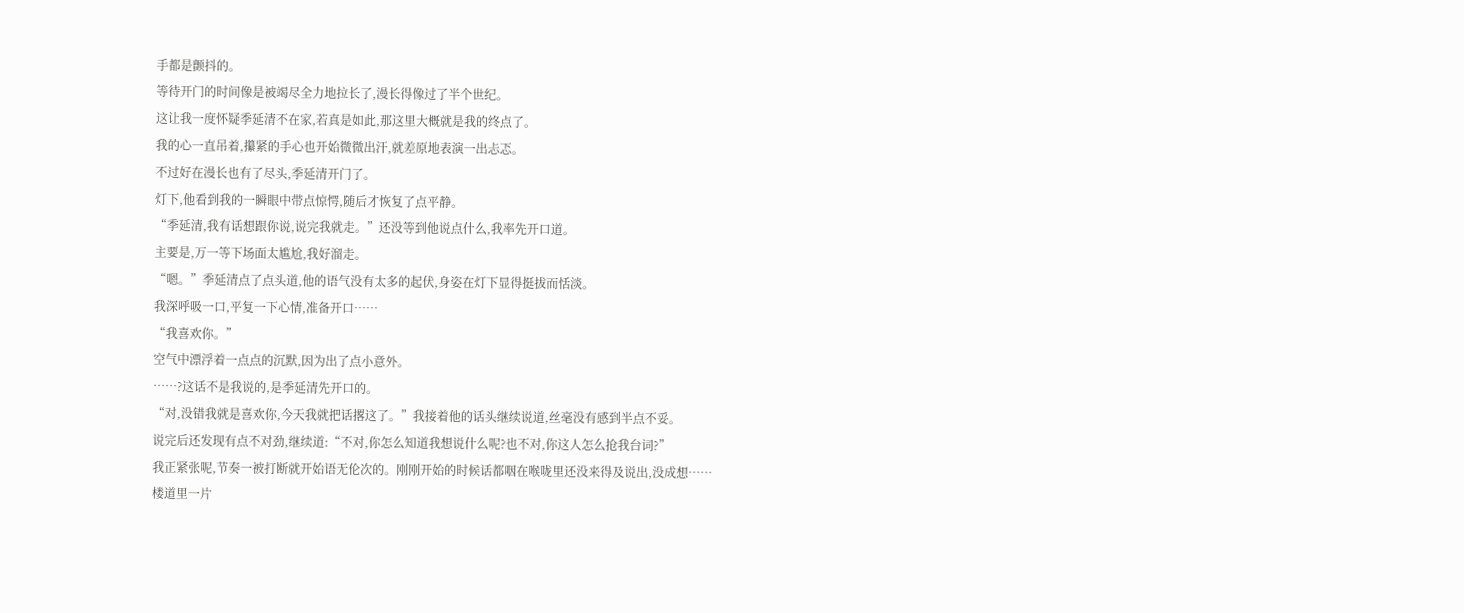手都是颤抖的。
等待开门的时间像是被竭尽全力地拉长了,漫长得像过了半个世纪。
这让我一度怀疑季延清不在家,若真是如此,那这里大概就是我的终点了。
我的心一直吊着,攥紧的手心也开始微微出汗,就差原地表演一出忐忑。
不过好在漫长也有了尽头,季延清开门了。
灯下,他看到我的一瞬眼中带点惊愕,随后才恢复了点平静。
“季延清,我有话想跟你说,说完我就走。”还没等到他说点什么,我率先开口道。
主要是,万一等下场面太尴尬,我好溜走。
“嗯。”季延清点了点头道,他的语气没有太多的起伏,身姿在灯下显得挺拔而恬淡。
我深呼吸一口,平复一下心情,准备开口……
“我喜欢你。”
空气中漂浮着一点点的沉默,因为出了点小意外。
……?这话不是我说的,是季延清先开口的。
“对,没错我就是喜欢你,今天我就把话撂这了。”我接着他的话头继续说道,丝毫没有感到半点不妥。
说完后还发现有点不对劲,继续道:“不对,你怎么知道我想说什么呢?也不对,你这人怎么抢我台词?”
我正紧张呢,节奏一被打断就开始语无伦次的。刚刚开始的时候话都咽在喉咙里还没来得及说出,没成想……
楼道里一片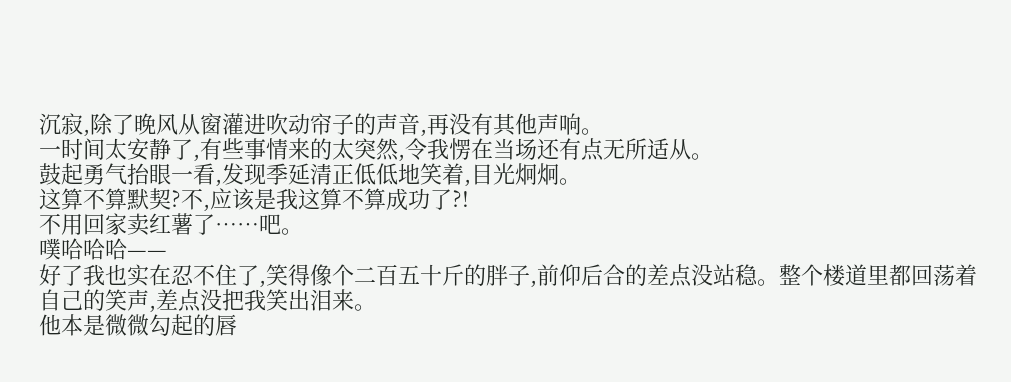沉寂,除了晚风从窗灌进吹动帘子的声音,再没有其他声响。
一时间太安静了,有些事情来的太突然,令我愣在当场还有点无所适从。
鼓起勇气抬眼一看,发现季延清正低低地笑着,目光炯炯。
这算不算默契?不,应该是我这算不算成功了?!
不用回家卖红薯了……吧。
噗哈哈哈——
好了我也实在忍不住了,笑得像个二百五十斤的胖子,前仰后合的差点没站稳。整个楼道里都回荡着自己的笑声,差点没把我笑出泪来。
他本是微微勾起的唇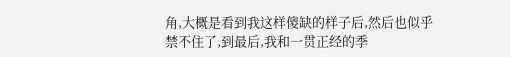角,大概是看到我这样傻缺的样子后,然后也似乎禁不住了,到最后,我和一贯正经的季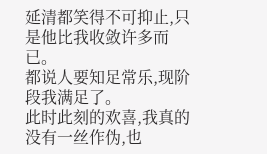延清都笑得不可抑止,只是他比我收敛许多而已。
都说人要知足常乐,现阶段我满足了。
此时此刻的欢喜,我真的没有一丝作伪,也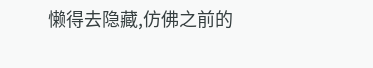懒得去隐藏,仿佛之前的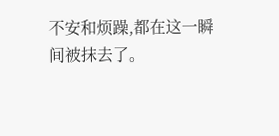不安和烦躁,都在这一瞬间被抹去了。